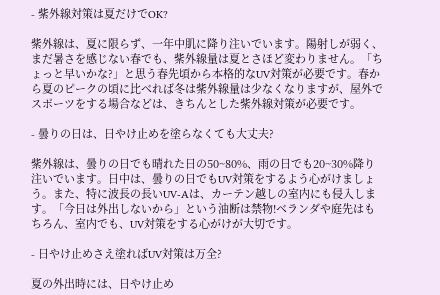- 紫外線対策は夏だけでOK?

紫外線は、夏に限らず、一年中肌に降り注いでいます。陽射しが弱く、まだ暑さを感じない春でも、紫外線量は夏とさほど変わりません。「ちょっと早いかな?」と思う春先頃から本格的なUV対策が必要です。春から夏のピークの頃に比べれば冬は紫外線量は少なくなりますが、屋外でスポーツをする場合などは、きちんとした紫外線対策が必要です。

- 曇りの日は、日やけ止めを塗らなくても大丈夫?

紫外線は、曇りの日でも晴れた日の50~80%、雨の日でも20~30%降り注いでいます。日中は、曇りの日でもUV対策をするよう心がけましょう。また、特に波長の長いUV-Aは、カーテン越しの室内にも侵入します。「今日は外出しないから」という油断は禁物!ベランダや庭先はもちろん、室内でも、UV対策をする心がけが大切です。

- 日やけ止めさえ塗ればUV対策は万全?

夏の外出時には、日やけ止め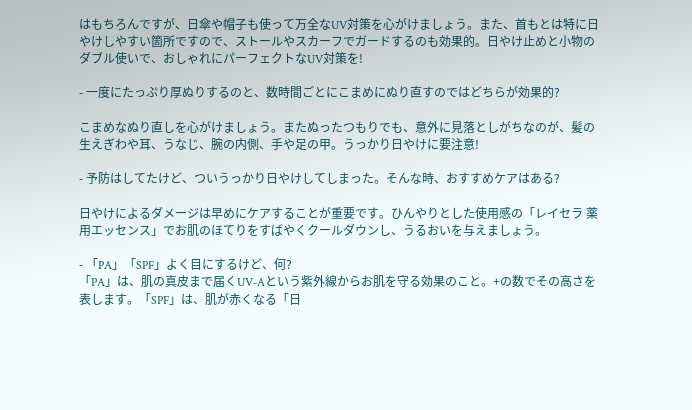はもちろんですが、日傘や帽子も使って万全なUV対策を心がけましょう。また、首もとは特に日やけしやすい箇所ですので、ストールやスカーフでガードするのも効果的。日やけ止めと小物のダブル使いで、おしゃれにパーフェクトなUV対策を!

- 一度にたっぷり厚ぬりするのと、数時間ごとにこまめにぬり直すのではどちらが効果的?

こまめなぬり直しを心がけましょう。またぬったつもりでも、意外に見落としがちなのが、髪の生えぎわや耳、うなじ、腕の内側、手や足の甲。うっかり日やけに要注意!

- 予防はしてたけど、ついうっかり日やけしてしまった。そんな時、おすすめケアはある?

日やけによるダメージは早めにケアすることが重要です。ひんやりとした使用感の「レイセラ 薬用エッセンス」でお肌のほてりをすばやくクールダウンし、うるおいを与えましょう。

- 「PA」「SPF」よく目にするけど、何?
「PA」は、肌の真皮まで届くUV-Aという紫外線からお肌を守る効果のこと。+の数でその高さを表します。「SPF」は、肌が赤くなる「日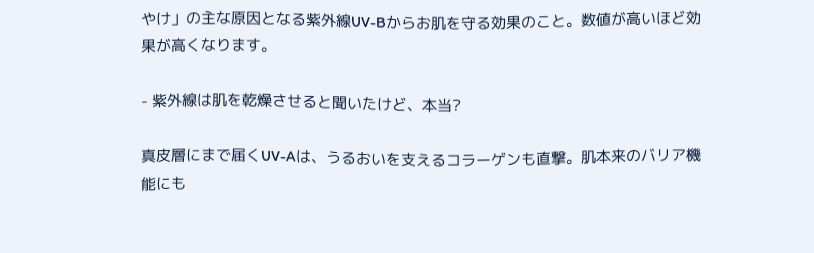やけ」の主な原因となる紫外線UV-Bからお肌を守る効果のこと。数値が高いほど効果が高くなります。

- 紫外線は肌を乾燥させると聞いたけど、本当?

真皮層にまで届くUV-Aは、うるおいを支えるコラーゲンも直撃。肌本来のバリア機能にも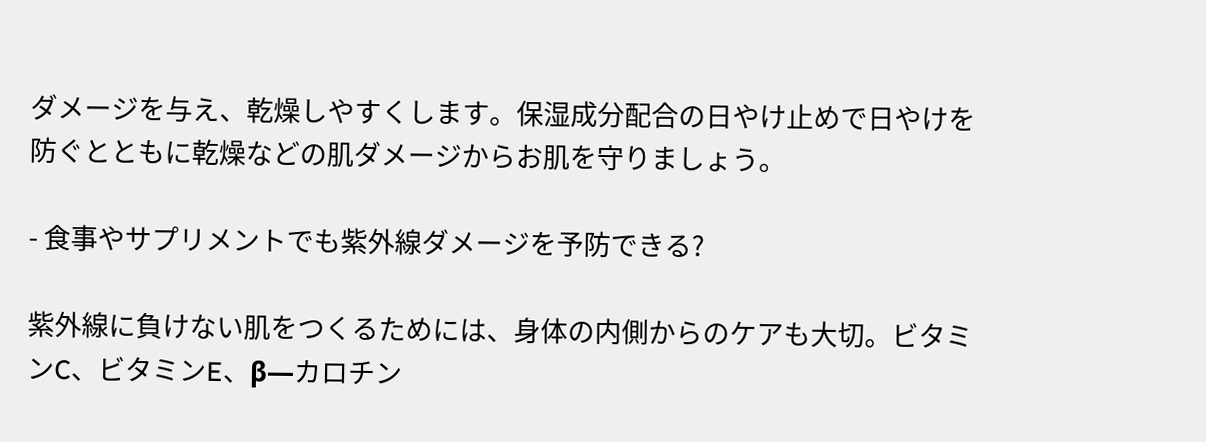ダメージを与え、乾燥しやすくします。保湿成分配合の日やけ止めで日やけを防ぐとともに乾燥などの肌ダメージからお肌を守りましょう。

- 食事やサプリメントでも紫外線ダメージを予防できる?

紫外線に負けない肌をつくるためには、身体の内側からのケアも大切。ビタミンC、ビタミンE、β―カロチン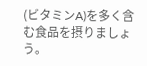(ビタミンA)を多く含む食品を摂りましょう。